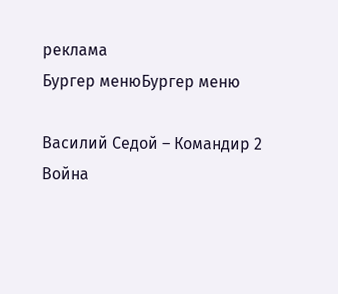реклама
Бургер менюБургер меню

Василий Седой – Командир 2 Война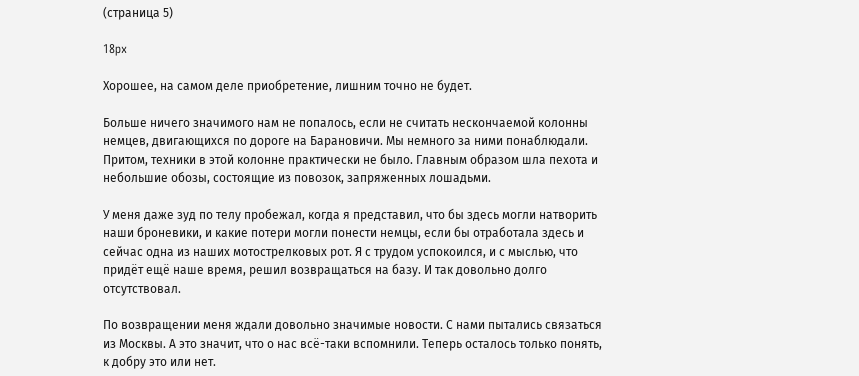(страница 5)

18px

Хорошее, на самом деле приобретение, лишним точно не будет.

Больше ничего значимого нам не попалось, если не считать нескончаемой колонны немцев, двигающихся по дороге на Барановичи. Мы немного за ними понаблюдали. Притом, техники в этой колонне практически не было. Главным образом шла пехота и небольшие обозы, состоящие из повозок, запряженных лошадьми.

У меня даже зуд по телу пробежал, когда я представил, что бы здесь могли натворить наши броневики, и какие потери могли понести немцы, если бы отработала здесь и сейчас одна из наших мотострелковых рот. Я с трудом успокоился, и с мыслью, что придёт ещё наше время, решил возвращаться на базу. И так довольно долго отсутствовал.

По возвращении меня ждали довольно значимые новости. С нами пытались связаться из Москвы. А это значит, что о нас всё-таки вспомнили. Теперь осталось только понять, к добру это или нет.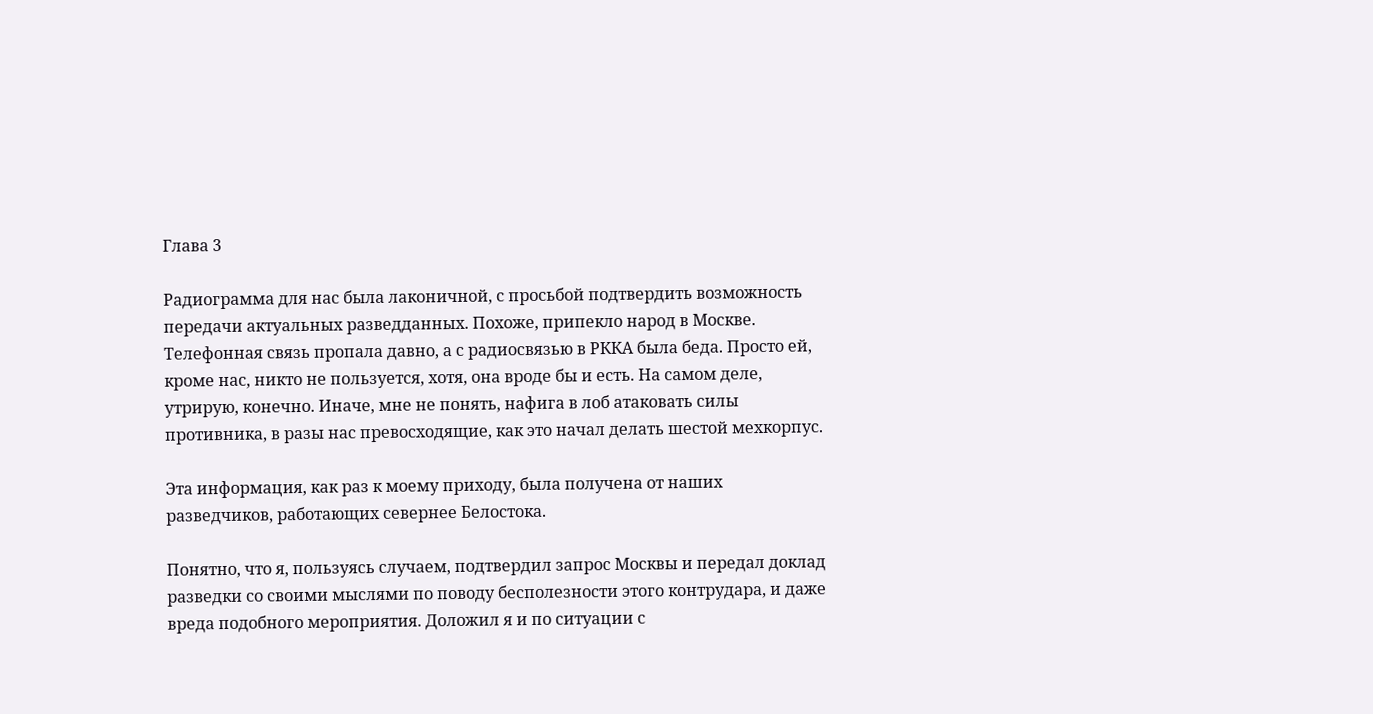Глава 3

Радиограмма для нас была лаконичной, с просьбой подтвердить возможность передачи актуальных разведданных. Похоже, припекло народ в Москве. Телефонная связь пропала давно, а с радиосвязью в РККА была беда. Просто ей, кроме нас, никто не пользуется, хотя, она вроде бы и есть. На самом деле, утрирую, конечно. Иначе, мне не понять, нафига в лоб атаковать силы противника, в разы нас превосходящие, как это начал делать шестой мехкорпус.

Эта информация, как раз к моему приходу, была получена от наших разведчиков, работающих севернее Белостока.

Понятно, что я, пользуясь случаем, подтвердил запрос Москвы и передал доклад разведки со своими мыслями по поводу бесполезности этого контрудара, и даже вреда подобного мероприятия. Доложил я и по ситуации с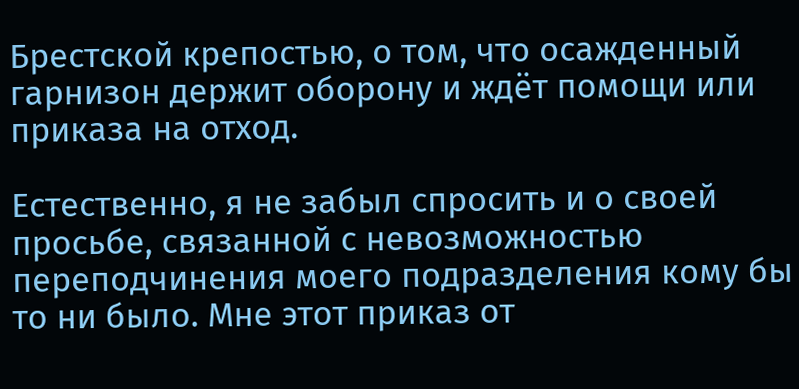Брестской крепостью, о том, что осажденный гарнизон держит оборону и ждёт помощи или приказа на отход.

Естественно, я не забыл спросить и о своей просьбе, связанной с невозможностью переподчинения моего подразделения кому бы то ни было. Мне этот приказ от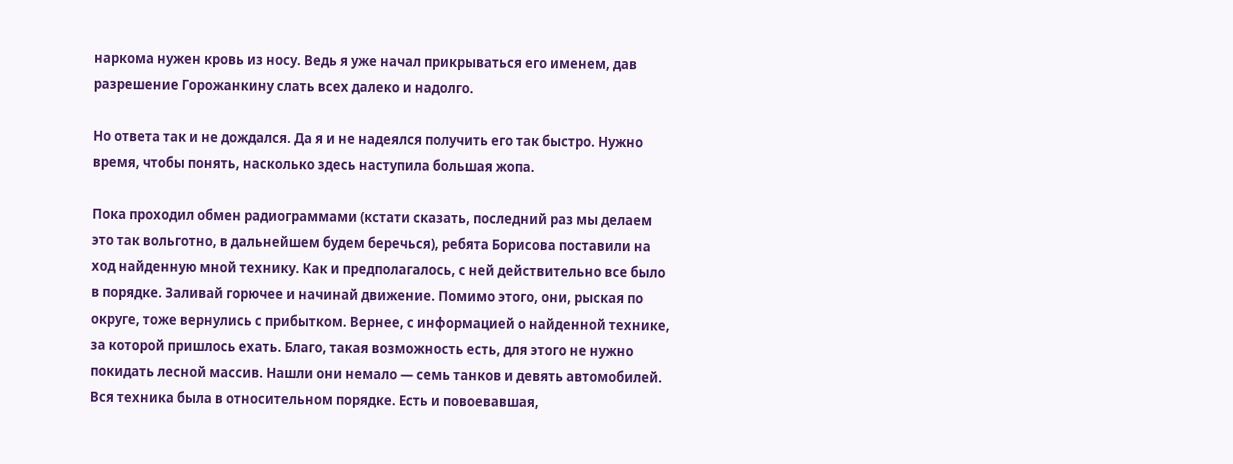наркома нужен кровь из носу. Ведь я уже начал прикрываться его именем, дав разрешение Горожанкину слать всех далеко и надолго.

Но ответа так и не дождался. Да я и не надеялся получить его так быстро. Нужно время, чтобы понять, насколько здесь наступила большая жопа.

Пока проходил обмен радиограммами (кстати сказать, последний раз мы делаем это так вольготно, в дальнейшем будем беречься), ребята Борисова поставили на ход найденную мной технику. Как и предполагалось, с ней действительно все было в порядке. Заливай горючее и начинай движение. Помимо этого, они, рыская по округе, тоже вернулись с прибытком. Вернее, с информацией о найденной технике, за которой пришлось ехать. Благо, такая возможность есть, для этого не нужно покидать лесной массив. Нашли они немало — семь танков и девять автомобилей. Вся техника была в относительном порядке. Есть и повоевавшая,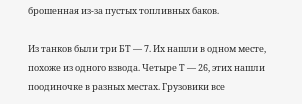брошенная из-за пустых топливных баков.

Из танков были три БТ — 7. Их нашли в одном месте, похоже из одного взвода. Четыре Т — 26, этих нашли поодиночке в разных местах. Грузовики все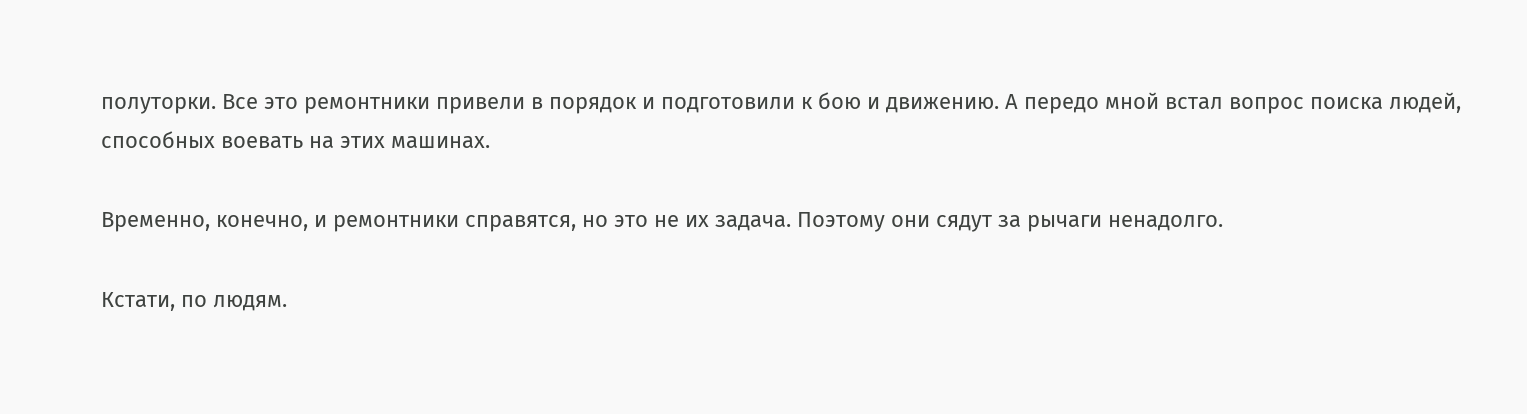полуторки. Все это ремонтники привели в порядок и подготовили к бою и движению. А передо мной встал вопрос поиска людей, способных воевать на этих машинах.

Временно, конечно, и ремонтники справятся, но это не их задача. Поэтому они сядут за рычаги ненадолго.

Кстати, по людям.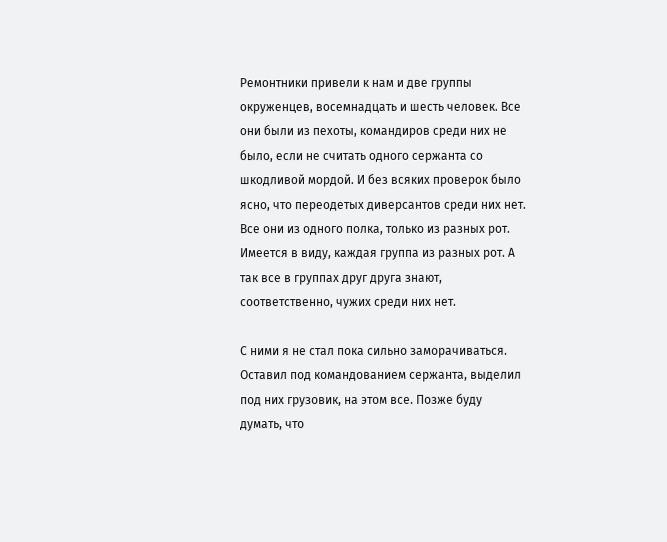Ремонтники привели к нам и две группы окруженцев, восемнадцать и шесть человек. Все они были из пехоты, командиров среди них не было, если не считать одного сержанта со шкодливой мордой. И без всяких проверок было ясно, что переодетых диверсантов среди них нет. Все они из одного полка, только из разных рот. Имеется в виду, каждая группа из разных рот. А так все в группах друг друга знают, соответственно, чужих среди них нет.

С ними я не стал пока сильно заморачиваться. Оставил под командованием сержанта, выделил под них грузовик, на этом все. Позже буду думать, что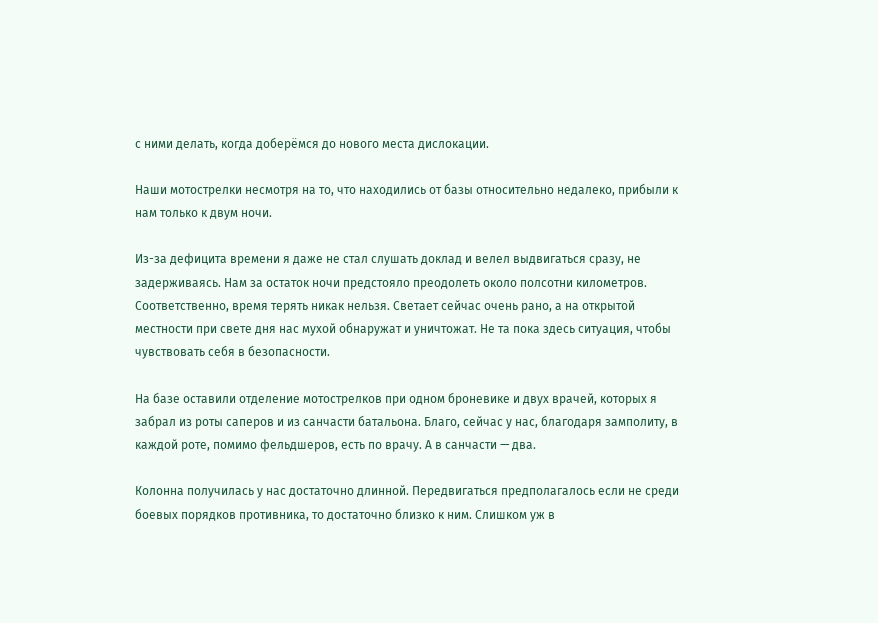с ними делать, когда доберёмся до нового места дислокации.

Наши мотострелки несмотря на то, что находились от базы относительно недалеко, прибыли к нам только к двум ночи.

Из-за дефицита времени я даже не стал слушать доклад и велел выдвигаться сразу, не задерживаясь. Нам за остаток ночи предстояло преодолеть около полсотни километров. Соответственно, время терять никак нельзя. Светает сейчас очень рано, а на открытой местности при свете дня нас мухой обнаружат и уничтожат. Не та пока здесь ситуация, чтобы чувствовать себя в безопасности.

На базе оставили отделение мотострелков при одном броневике и двух врачей, которых я забрал из роты саперов и из санчасти батальона. Благо, сейчас у нас, благодаря замполиту, в каждой роте, помимо фельдшеров, есть по врачу. А в санчасти — два.

Колонна получилась у нас достаточно длинной. Передвигаться предполагалось если не среди боевых порядков противника, то достаточно близко к ним. Слишком уж в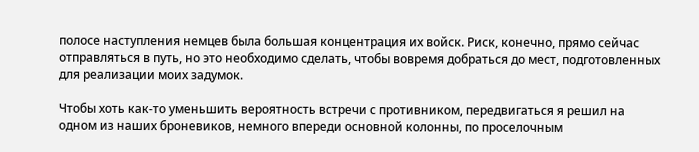полосе наступления немцев была большая концентрация их войск. Риск, конечно, прямо сейчас отправляться в путь, но это необходимо сделать, чтобы вовремя добраться до мест, подготовленных для реализации моих задумок.

Чтобы хоть как-то уменьшить вероятность встречи с противником, передвигаться я решил на одном из наших броневиков, немного впереди основной колонны, по проселочным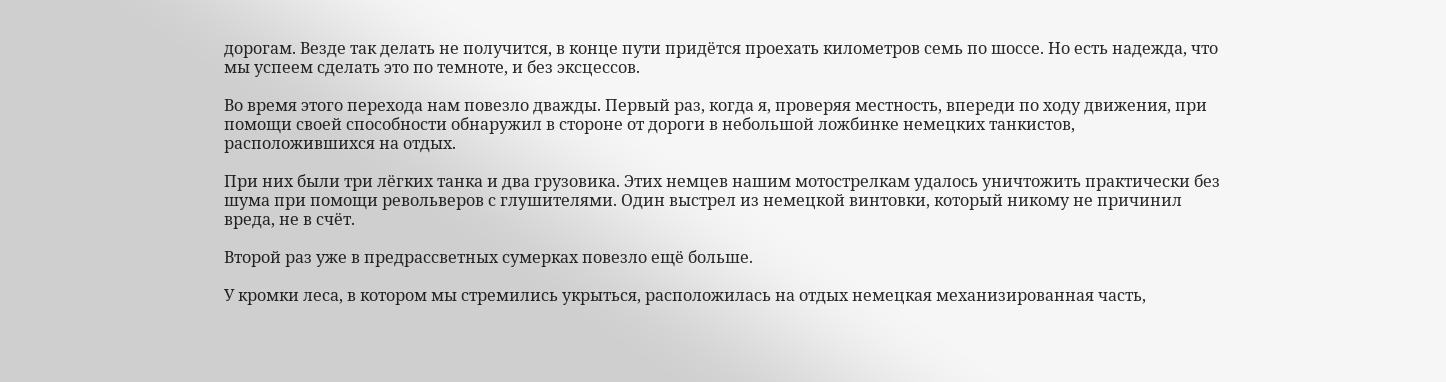дорогам. Везде так делать не получится, в конце пути придётся проехать километров семь по шоссе. Но есть надежда, что мы успеем сделать это по темноте, и без эксцессов.

Во время этого перехода нам повезло дважды. Первый раз, когда я, проверяя местность, впереди по ходу движения, при помощи своей способности обнаружил в стороне от дороги в небольшой ложбинке немецких танкистов, расположившихся на отдых.

При них были три лёгких танка и два грузовика. Этих немцев нашим мотострелкам удалось уничтожить практически без шума при помощи револьверов с глушителями. Один выстрел из немецкой винтовки, который никому не причинил вреда, не в счёт.

Второй раз уже в предрассветных сумерках повезло ещё больше.

У кромки леса, в котором мы стремились укрыться, расположилась на отдых немецкая механизированная часть,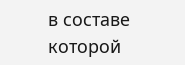в составе которой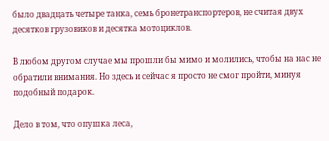было двадцать четыре танка, семь бронетранспортеров, не считая двух десятков грузовиков и десятка мотоциклов.

В любом другом случае мы прошли бы мимо и молились, чтобы на нас не обратили внимания. Но здесь и сейчас я просто не смог пройти, минуя подобный подарок.

Дело в том, что опушка леса,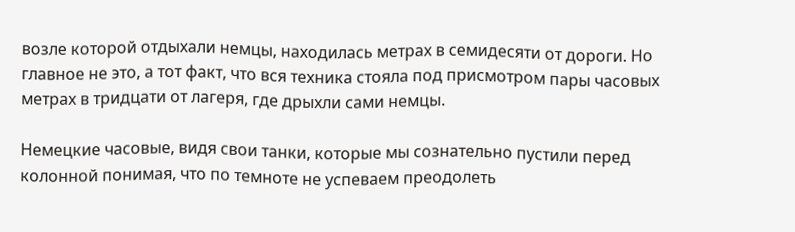возле которой отдыхали немцы, находилась метрах в семидесяти от дороги. Но главное не это, а тот факт, что вся техника стояла под присмотром пары часовых метрах в тридцати от лагеря, где дрыхли сами немцы.

Немецкие часовые, видя свои танки, которые мы сознательно пустили перед колонной понимая, что по темноте не успеваем преодолеть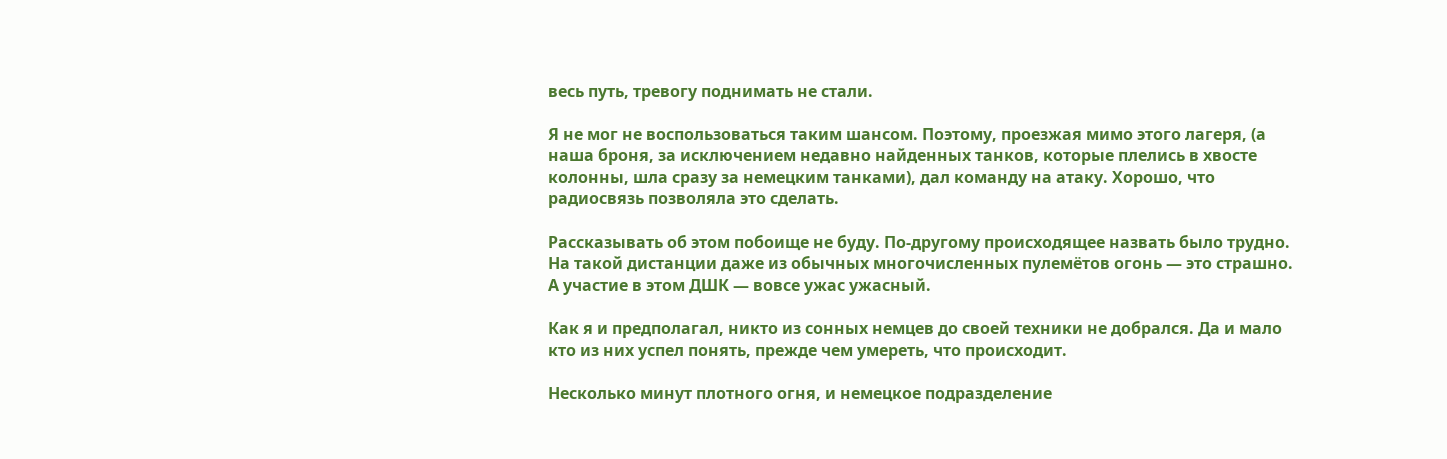весь путь, тревогу поднимать не стали.

Я не мог не воспользоваться таким шансом. Поэтому, проезжая мимо этого лагеря, (а наша броня, за исключением недавно найденных танков, которые плелись в хвосте колонны, шла сразу за немецким танками), дал команду на атаку. Хорошо, что радиосвязь позволяла это сделать.

Рассказывать об этом побоище не буду. По-другому происходящее назвать было трудно. На такой дистанции даже из обычных многочисленных пулемётов огонь — это страшно. А участие в этом ДШК — вовсе ужас ужасный.

Как я и предполагал, никто из сонных немцев до своей техники не добрался. Да и мало кто из них успел понять, прежде чем умереть, что происходит.

Несколько минут плотного огня, и немецкое подразделение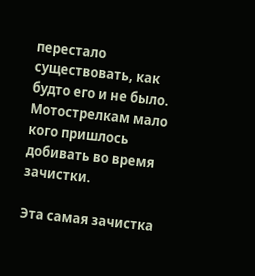перестало существовать, как будто его и не было. Мотострелкам мало кого пришлось добивать во время зачистки.

Эта самая зачистка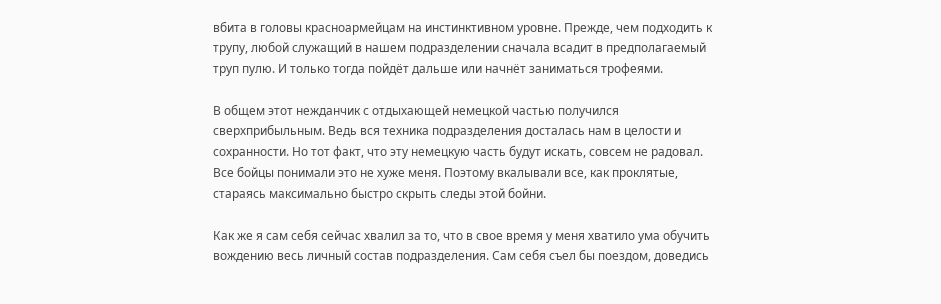вбита в головы красноармейцам на инстинктивном уровне. Прежде, чем подходить к трупу, любой служащий в нашем подразделении сначала всадит в предполагаемый труп пулю. И только тогда пойдёт дальше или начнёт заниматься трофеями.

В общем этот нежданчик с отдыхающей немецкой частью получился сверхприбыльным. Ведь вся техника подразделения досталась нам в целости и сохранности. Но тот факт, что эту немецкую часть будут искать, совсем не радовал. Все бойцы понимали это не хуже меня. Поэтому вкалывали все, как проклятые, стараясь максимально быстро скрыть следы этой бойни.

Как же я сам себя сейчас хвалил за то, что в свое время у меня хватило ума обучить вождению весь личный состав подразделения. Сам себя съел бы поездом, доведись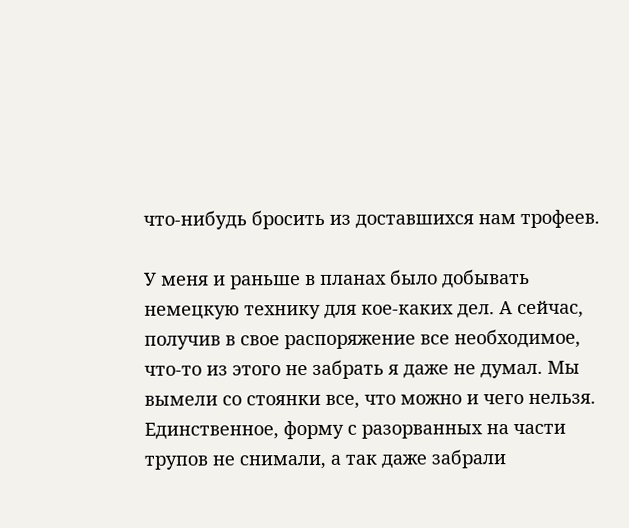что-нибудь бросить из доставшихся нам трофеев.

У меня и раньше в планах было добывать немецкую технику для кое-каких дел. А сейчас, получив в свое распоряжение все необходимое, что-то из этого не забрать я даже не думал. Мы вымели со стоянки все, что можно и чего нельзя. Единственное, форму с разорванных на части трупов не снимали, а так даже забрали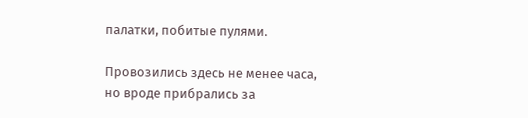палатки, побитые пулями.

Провозились здесь не менее часа, но вроде прибрались за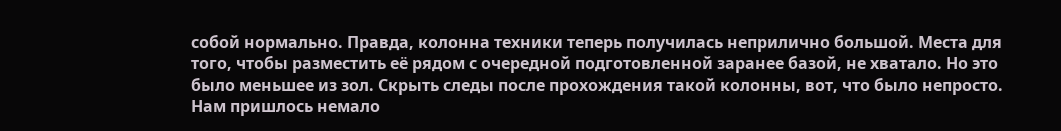собой нормально. Правда, колонна техники теперь получилась неприлично большой. Места для того, чтобы разместить её рядом с очередной подготовленной заранее базой, не хватало. Но это было меньшее из зол. Скрыть следы после прохождения такой колонны, вот, что было непросто. Нам пришлось немало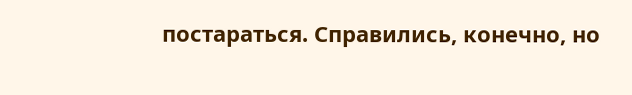постараться. Справились, конечно, но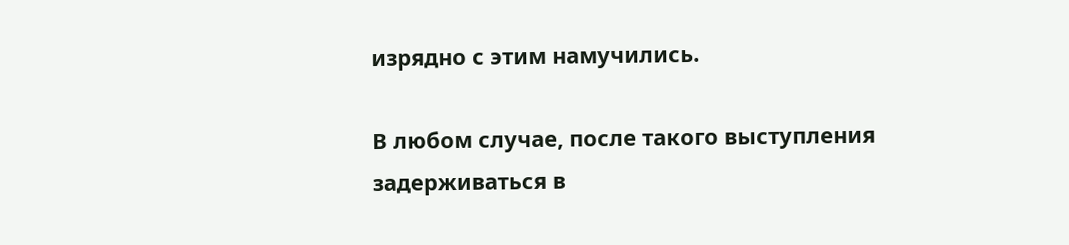изрядно с этим намучились.

В любом случае, после такого выступления задерживаться в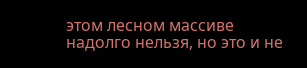этом лесном массиве надолго нельзя, но это и не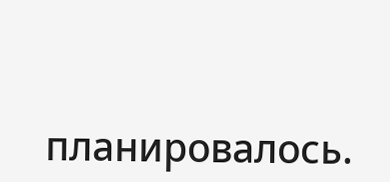планировалось.